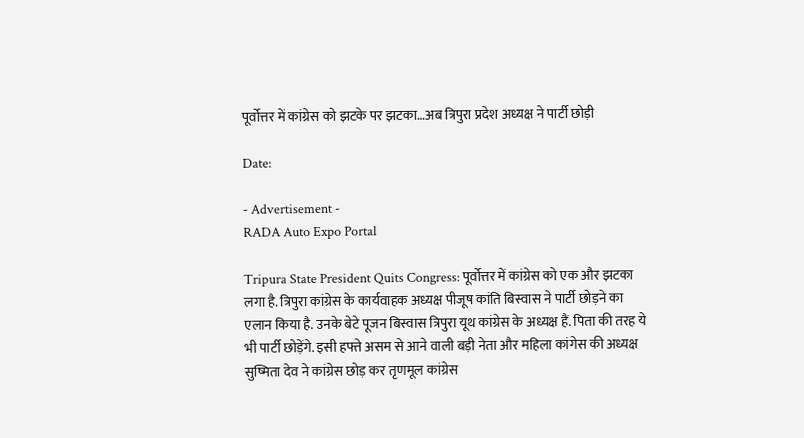पूर्वोत्तर में कांग्रेस को झटके पर झटका…अब त्रिपुरा प्रदेश अध्यक्ष ने पार्टी छोड़ी

Date:

- Advertisement -
RADA Auto Expo Portal

Tripura State President Quits Congress: पूर्वोत्तर में कांग्रेस को एक और झटका लगा है. त्रिपुरा कांग्रेस के कार्यवाहक अध्यक्ष पीजूष कांति बिस्वास ने पार्टी छोड़ने का एलान किया है. उनके बेटे पूजन बिस्वास त्रिपुरा यूथ कांग्रेस के अध्यक्ष हैं. पिता की तरह ये भी पार्टी छोड़ेंगे. इसी हफ्ते असम से आने वाली बड़ी नेता और महिला कांगेस की अध्यक्ष सुष्मिता देव ने कांग्रेस छोड़ कर तृणमूल कांग्रेस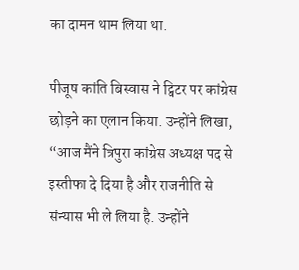का दामन थाम लिया था.

पीजूष कांति बिस्वास ने ट्विटर पर कांग्रेस छोड़ने का एलान किया. उन्होंने लिखा, “आज मैंने त्रिपुरा कांग्रेस अध्यक्ष पद से इस्तीफा दे दिया है और राजनीति से संन्यास भी ले लिया है. उन्होंने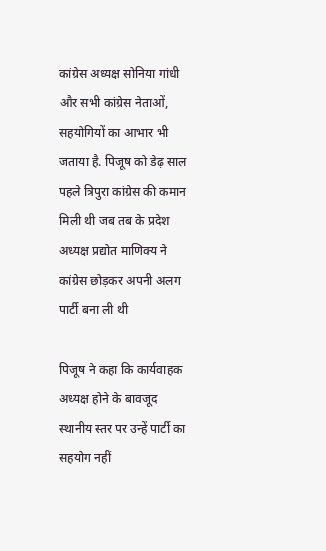कांग्रेस अध्यक्ष सोनिया गांधी और सभी कांग्रेस नेताओं, सहयोगियों का आभार भी जताया है. पिजूष को डेढ़ साल पहले त्रिपुरा कांग्रेस की कमान मिली थी जब तब के प्रदेश अध्यक्ष प्रद्योत माणिक्य ने कांग्रेस छोड़कर अपनी अलग पार्टी बना ली थी

पिजूष ने कहा कि कार्यवाहक अध्यक्ष होने के बावजूद स्थानीय स्तर पर उन्हें पार्टी का सहयोग नहीं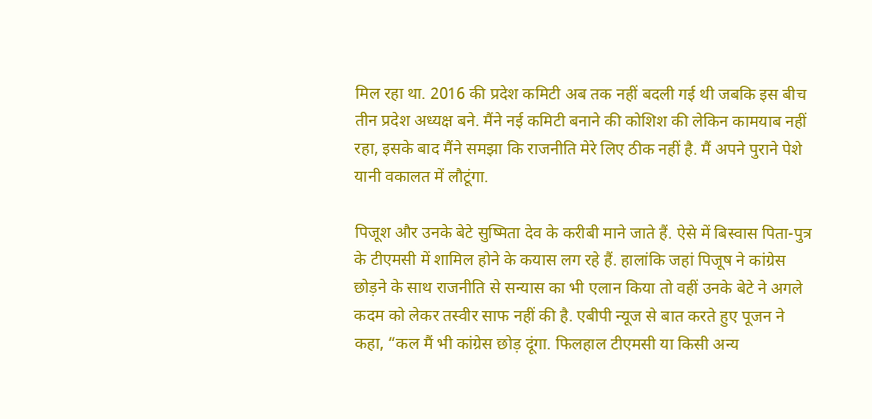मिल रहा था. 2016 की प्रदेश कमिटी अब तक नहीं बदली गई थी जबकि इस बीच तीन प्रदेश अध्यक्ष बने. मैंने नई कमिटी बनाने की कोशिश की लेकिन कामयाब नहीं रहा, इसके बाद मैंने समझा कि राजनीति मेरे लिए ठीक नहीं है. मैं अपने पुराने पेशे यानी वकालत में लौटूंगा.

पिजूश और उनके बेटे सुष्मिता देव के करीबी माने जाते हैं. ऐसे में बिस्वास पिता-पुत्र के टीएमसी में शामिल होने के कयास लग रहे हैं. हालांकि जहां पिजूष ने कांग्रेस छोड़ने के साथ राजनीति से सन्यास का भी एलान किया तो वहीं उनके बेटे ने अगले कदम को लेकर तस्वीर साफ नहीं की है. एबीपी न्यूज से बात करते हुए पूजन ने कहा, “कल मैं भी कांग्रेस छोड़ दूंगा. फिलहाल टीएमसी या किसी अन्य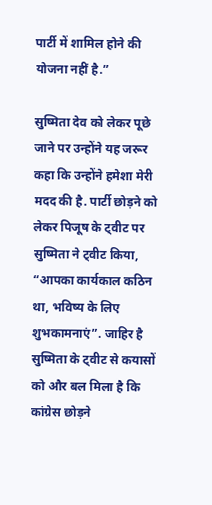पार्टी में शामिल होने की योजना नहीं है.”

सुष्मिता देव को लेकर पूछे जाने पर उन्होंने यह जरूर कहा कि उन्होंने हमेशा मेरी मदद की है. पार्टी छोड़ने को लेकर पिजूष के ट्वीट पर सुष्मिता ने ट्वीट किया, “आपका कार्यकाल कठिन था, भविष्य के लिए शुभकामनाएं”. जाहिर है सुष्मिता के ट्वीट से कयासों को और बल मिला है कि कांग्रेस छोड़ने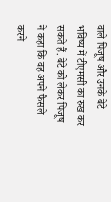वाले पिजूष और उनके बेटे भविष्य में टीएमसी का रुख कर सकते हैं. बेटे को लेकर पिजूष ने कहा कि वह अपने फैसले करने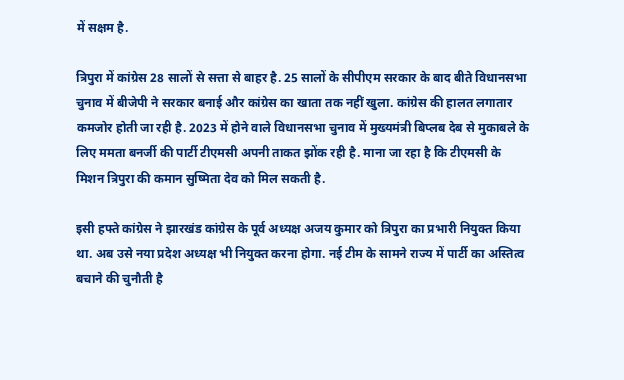में सक्षम है.

त्रिपुरा में कांग्रेस 28 सालों से सत्ता से बाहर है. 25 सालों के सीपीएम सरकार के बाद बीते विधानसभा चुनाव में बीजेपी ने सरकार बनाई और कांग्रेस का खाता तक नहीं खुला. कांग्रेस की हालत लगातार कमजोर होती जा रही है. 2023 में होने वाले विधानसभा चुनाव में मुख्यमंत्री बिप्लब देब से मुकाबले के लिए ममता बनर्जी की पार्टी टीएमसी अपनी ताकत झोंक रही है. माना जा रहा है कि टीएमसी के मिशन त्रिपुरा की कमान सुष्मिता देव को मिल सकती है.

इसी हफ्ते कांग्रेस ने झारखंड कांग्रेस के पूर्व अध्यक्ष अजय कुमार को त्रिपुरा का प्रभारी नियुक्त किया था. अब उसे नया प्रदेश अध्यक्ष भी नियुक्त करना होगा. नई टीम के सामने राज्य में पार्टी का अस्तित्व बचाने की चुनौती है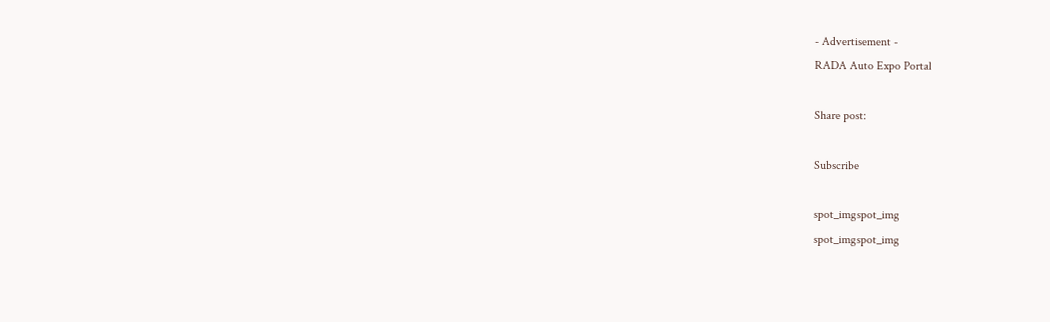- Advertisement -
RADA Auto Expo Portal

Share post:

Subscribe

spot_imgspot_img
spot_imgspot_img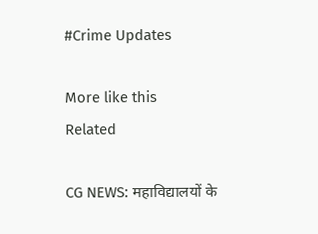#Crime Updates

More like this
Related

CG NEWS: महाविद्यालयों के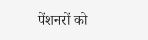पेंशनरों को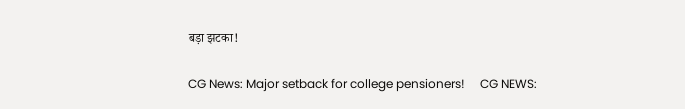बड़ा झटका!

CG News: Major setback for college pensioners!     CG NEWS: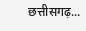छत्तीसगढ़...